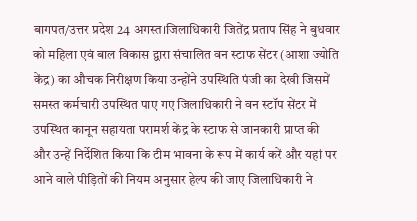बागपत/उत्तर प्रदेश 24 अगस्त।जिलाधिकारी जितेंद्र प्रताप सिंह ने बुधवार को महिला एवं बाल विकास द्वारा संचालित वन स्टाफ सेंटर (आशा ज्योति केंद्र) का औचक निरीक्षण किया उन्होंने उपस्थिति पंजी का देखी जिसमें समस्त कर्मचारी उपस्थित पाए गए जिलाधिकारी ने वन स्टॉप सेंटर में उपस्थित कानून सहायता परामर्श केंद्र के स्टाफ से जानकारी प्राप्त की और उन्हें निर्देशित किया कि टीम भावना के रूप में कार्य करें और यहां पर आने वाले पीड़ितों की नियम अनुसार हेल्प की जाए जिलाधिकारी ने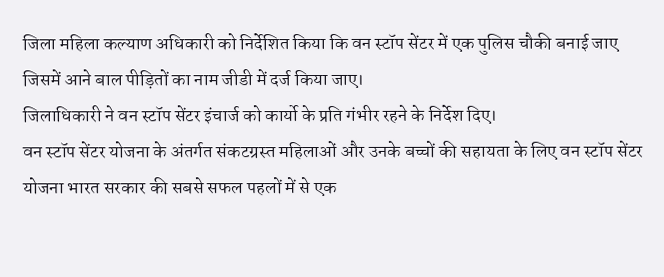जिला महिला कल्याण अधिकारी को निर्देशित किया कि वन स्टॉप सेंटर में एक पुलिस चौकी बनाई जाए जिसमें आने बाल पीड़ितों का नाम जीडी में दर्ज किया जाए।
जिलाधिकारी ने वन स्टॉप सेंटर इंचार्ज को कार्यो के प्रति गंभीर रहने के निर्देश दिए।
वन स्टॉप सेंटर योजना के अंतर्गत संकटग्रस्त महिलाओं और उनके बच्चों की सहायता के लिए वन स्टॉप सेंटर योजना भारत सरकार की सबसे सफल पहलों में से एक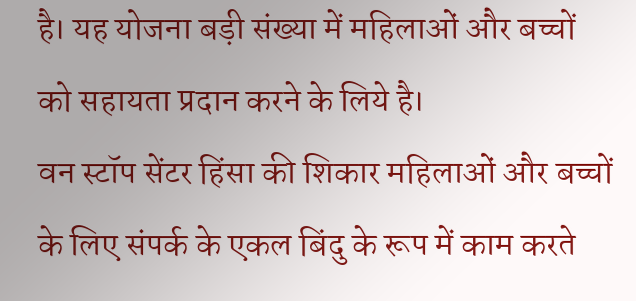है। यह योजना बड़ी संख्या में महिलाओं और बच्चों को सहायता प्रदान करने के लिये है।
वन स्टॉप सेंटर हिंसा की शिकार महिलाओं और बच्चों के लिए संपर्क के एकल बिंदु के रूप में काम करते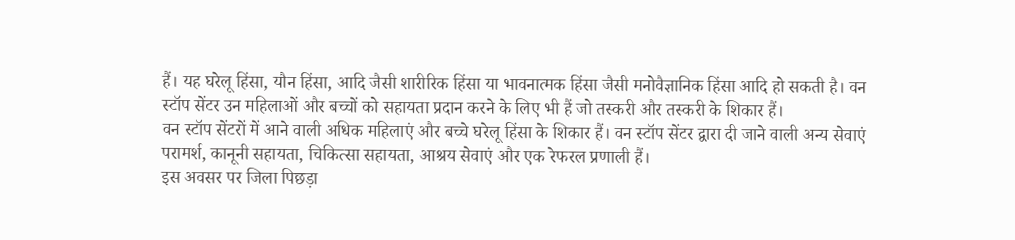हैं। यह घरेलू हिंसा, यौन हिंसा, आदि जैसी शारीरिक हिंसा या भावनात्मक हिंसा जैसी मनोवैज्ञानिक हिंसा आदि हो सकती है। वन स्टॉप सेंटर उन महिलाओं और बच्चों को सहायता प्रदान करने के लिए भी हैं जो तस्करी और तस्करी के शिकार हैं।
वन स्टॉप सेंटरों में आने वाली अधिक महिलाएं और बच्चे घरेलू हिंसा के शिकार हैं। वन स्टॉप सेंटर द्वारा दी जाने वाली अन्य सेवाएं परामर्श, कानूनी सहायता, चिकित्सा सहायता, आश्रय सेवाएं और एक रेफरल प्रणाली हैं।
इस अवसर पर जिला पिछड़ा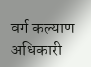वर्ग कल्याण अधिकारी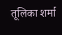तूलिका शर्मा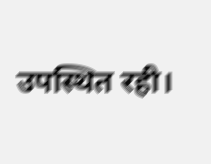उपस्थित रही।